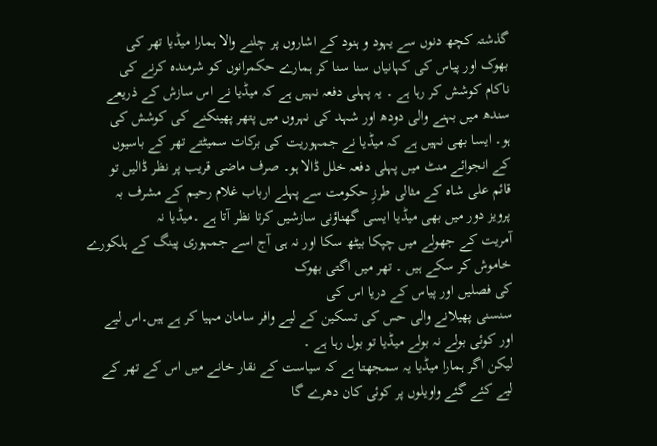گذشتہ کچھ دنوں سے یہود و ہنود کے اشاروں پر چلنے والا ہمارا میڈیا تھر کی
بھوک اور پیاس کی کہانیاں سنا سنا کر ہمارے حکمرانوں کو شرمندہ کرنے کی
ناکام کوشش کر رہا ہے ۔ یہ پہلی دفعہ نہیں ہے کہ میڈیا نے اس سازش کے ذریعے
سندھ میں بہنے والی دودھ اور شہد کی نہروں میں پتھر پھینکنے کی کوشش کی
ہو۔ ایسا بھی نہیں ہے کہ میڈیا نے جمہوریت کی برکات سمیٹتے تھر کے باسیوں
کے انجوائے منٹ میں پہلی دفعہ خلل ڈالا ہو۔ صرف ماضی قریب پر نظر ڈالیں تو
قائم علی شاہ کے مثالی طرزِ حکومت سے پہلے ارباب غلام رحیم کے مشرف بہ
پرویز دور میں بھی میڈیا ایسی گھناؤنی سازشیں کرتا نظر آتا ہے ۔میڈیا نہ
آمریت کے جھولے میں چپکا بیٹھ سکا اور نہ ہی آج اسے جمہوری پینگ کے ہلکورے
خاموش کر سکے ہیں ۔ تھر میں اگتی بھوک
کی فصلیں اور پیاس کے دریا اس کی
سنسنی پھیلانے والی حس کی تسکین کے لیے وافر سامان مہیا کر ہے ہیں۔اس لیے
اور کوئی بولے نہ بولے میڈیا تو بول رہا ہے ۔
لیکن اگر ہمارا میڈیا یہ سمجھتا ہے کہ سیاست کے نقار خانے میں اس کے تھر کے
لیے کئے گئے واویلوں پر کوئی کان دھرے گا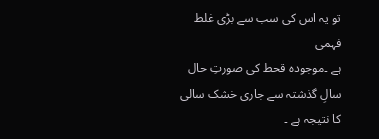تو یہ اس کی سب سے بڑی غلط فہمی
ہے ۔موجودہ قحط کی صورتِ حال سالِ گذشتہ سے جاری خشک سالی کا نتیجہ ہے ۔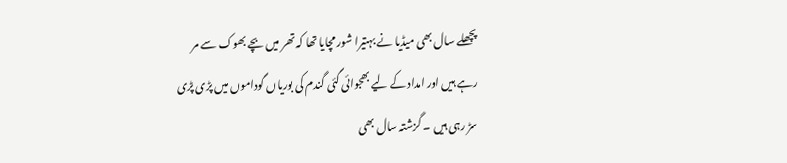پچھلے سال بھی میڈیا نے بہتیرا شور مچایا تھا کہ تھر میں بچے بھوک سے مر
رہے ہیں اور امداد کے لیے بھجوائی گئی گندم کی بوریاں گوداموں میں پڑی پڑی
سڑ رہی ہیں ۔ گزشتہ سال بھی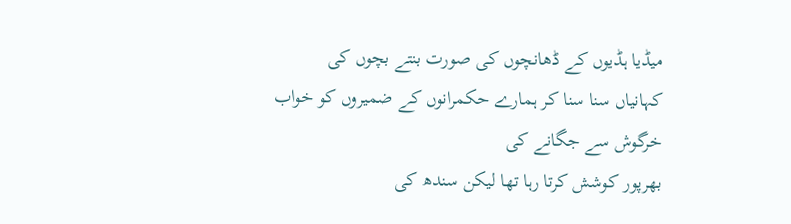میڈیا ہڈیوں کے ڈھانچوں کی صورت بنتے بچوں کی
کہانیاں سنا سنا کر ہمارے حکمرانوں کے ضمیروں کو خواب خرگوش سے جگانے کی
بھرپور کوشش کرتا رہا تھا لیکن سندھ کی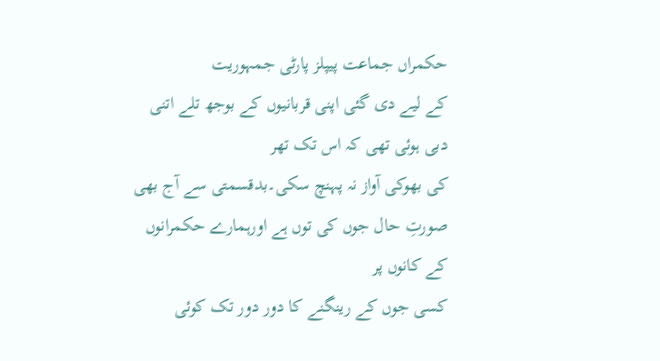حکمراں جماعت پیپلز پارٹی جمہوریت
کے لیے دی گئی اپنی قربانیوں کے بوجھ تلے اتنی دبی ہوئی تھی کہ اس تک تھر
کی بھوکی آواز نہ پہنچ سکی۔بدقسمتی سے آج بھی صورتِ حال جوں کی توں ہے اورہمارے حکمرانوں کے کانوں پر
کسی جوں کے رینگنے کا دور دور تک کوئی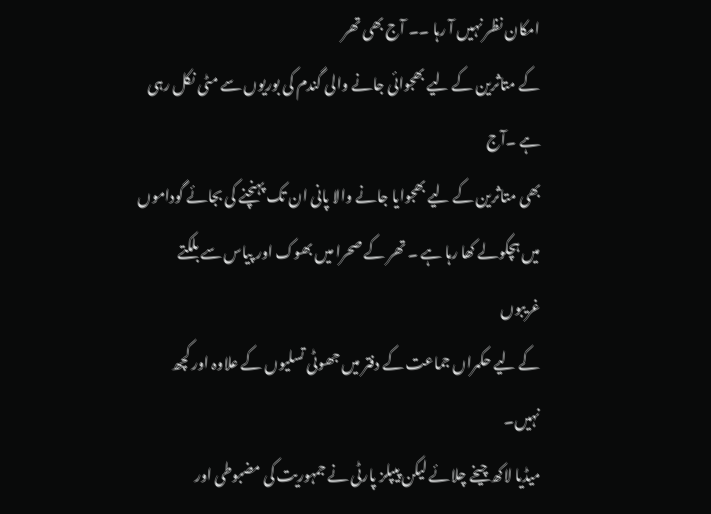امکان نظر نہیں آ رہا ۔۔ آج بھی تھر
کے متاثرین کے لیے بھجوائی جانے والی گندم کی بوریوں سے مٹی نکل رہی ہے ۔آج
بھی متاثرین کے لیے بھجوایا جانے والا پانی ان تک پہنچنے کی بجائے گوداموں
میں ہچکولے کھا رہا ہے ۔ تھر کے صحرا میں بھوک اور پیاس سے بلکتے غریبوں
کے لیے حکمراں جماعت کے دفتر میں جھوٹی تسلیوں کے علاوہ اور کچھ نہیں۔
میڈیا لاکھ چیخے چلائے لیکن پیپلز پارٹی نے جمہوریت کی مضبوطی اور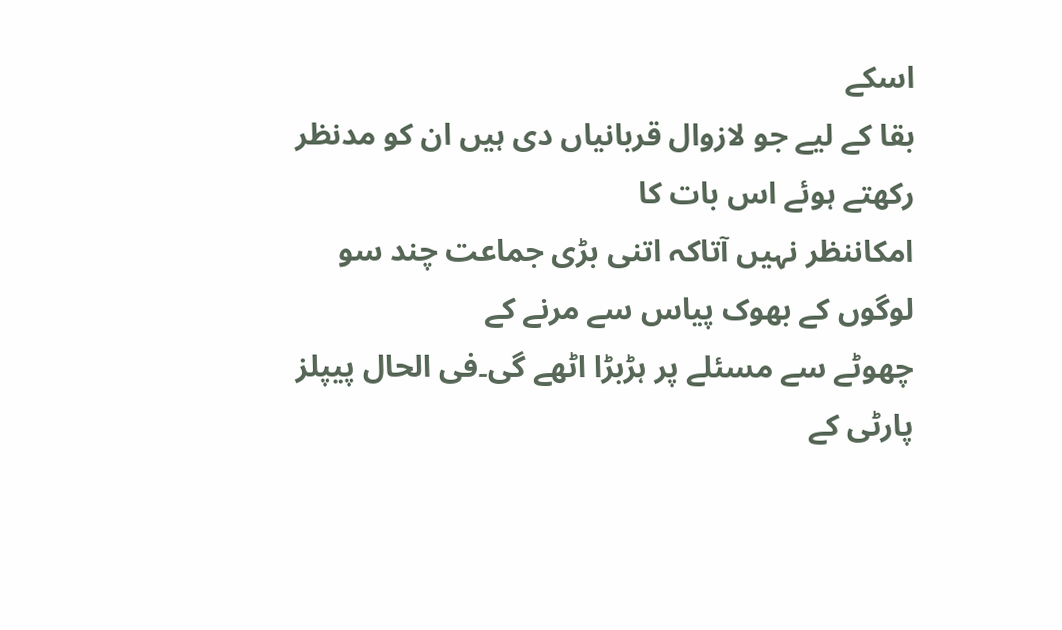اسکے
بقا کے لیے جو لازوال قربانیاں دی ہیں ان کو مدنظر رکھتے ہوئے اس بات کا
امکاننظر نہیں آتاکہ اتنی بڑی جماعت چند سو لوگوں کے بھوک پیاس سے مرنے کے
چھوٹے سے مسئلے پر ہڑبڑا اٹھے گی۔فی الحال پیپلز پارٹی کے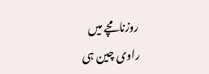روزنامچے میں
راوی چین ہی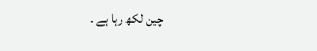چین لکھ رہا ہے ۔